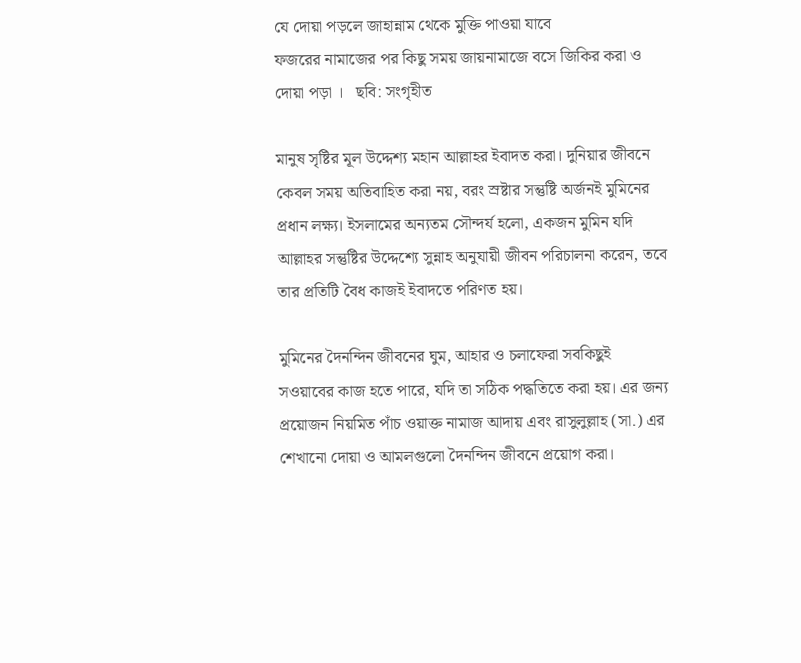যে দোয়া পড়লে জাহান্নাম থেকে মুক্তি পাওয়া যাবে
ফজরের নামাজের পর কিছু সময় জায়নামাজে বসে জিকির করা ও দোয়া পড়া ।   ছবি: সংগৃহীত

মানুষ সৃষ্টির মূল উদ্দেশ্য মহান আল্লাহর ইবাদত করা। দুনিয়ার জীবনে কেবল সময় অতিবাহিত করা নয়, বরং স্রষ্টার সন্তুষ্টি অর্জনই মুমিনের প্রধান লক্ষ্য। ইসলামের অন্যতম সৌন্দর্য হলো, একজন মুমিন যদি আল্লাহর সন্তুষ্টির উদ্দেশ্যে সুন্নাহ অনুযায়ী জীবন পরিচালনা করেন, তবে তার প্রতিটি বৈধ কাজই ইবাদতে পরিণত হয়।

মুমিনের দৈনন্দিন জীবনের ঘুম, আহার ও চলাফেরা সবকিছুই সওয়াবের কাজ হতে পারে, যদি তা সঠিক পদ্ধতিতে করা হয়। এর জন্য প্রয়োজন নিয়মিত পাঁচ ওয়াক্ত নামাজ আদায় এবং রাসুলুল্লাহ (সা.) এর শেখানো দোয়া ও আমলগুলো দৈনন্দিন জীবনে প্রয়োগ করা।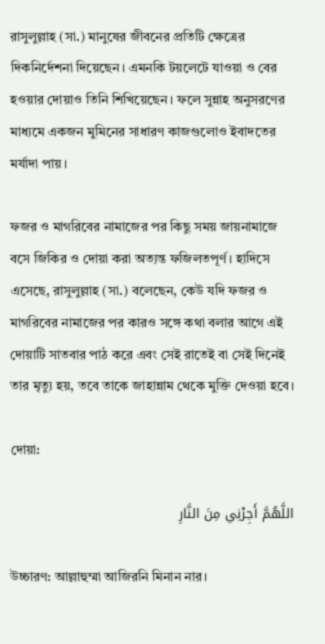রাসুলুল্লাহ (সা.) মানুষের জীবনের প্রতিটি ক্ষেত্রের দিকনির্দেশনা দিয়েছেন। এমনকি টয়লেটে যাওয়া ও বের হওয়ার দোয়াও তিনি শিখিয়েছেন। ফলে সুন্নাহ অনুসরণের মাধ্যমে একজন মুমিনের সাধারণ কাজগুলোও ইবাদতের মর্যাদা পায়।

ফজর ও মাগরিবের নামাজের পর কিছু সময় জায়নামাজে বসে জিকির ও দোয়া করা অত্যন্ত ফজিলতপূর্ণ। হাদিসে এসেছে, রাসুলুল্লাহ (সা.) বলেছেন, কেউ যদি ফজর ও মাগরিবের নামাজের পর কারও সঙ্গে কথা বলার আগে এই দোয়াটি সাতবার পাঠ করে এবং সেই রাতেই বা সেই দিনেই তার মৃত্যু হয়, তবে তাকে জাহান্নাম থেকে মুক্তি দেওয়া হবে।

দোয়া:

اللَّهُمَّ أَجِرْنِي مِنَ النَّارِ

উচ্চারণ: আল্লাহুম্মা আজিরনি মিনান নার।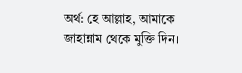অর্থ: হে আল্লাহ, আমাকে জাহান্নাম থেকে মুক্তি দিন।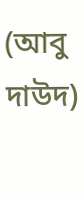(আবু দাউদ)